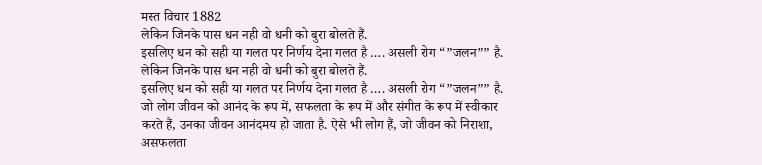मस्त विचार 1882
लेकिन जिनके पास धन नही वो धनी को बुरा बोलते हैं.
इसलिए धन को सही या गलत पर निर्णय देना गलत है …. असली रोग “”जलन”” है.
लेकिन जिनके पास धन नही वो धनी को बुरा बोलते हैं.
इसलिए धन को सही या गलत पर निर्णय देना गलत है …. असली रोग “”जलन”” है.
जो लोग जीवन को आनंद के रूप में, सफलता के रूप में और संगीत के रूप में स्वीकार करते हैं, उनका जीवन आनंदमय हो जाता है. ऐसे भी लोग हैं, जो जीवन को निराशा, असफलता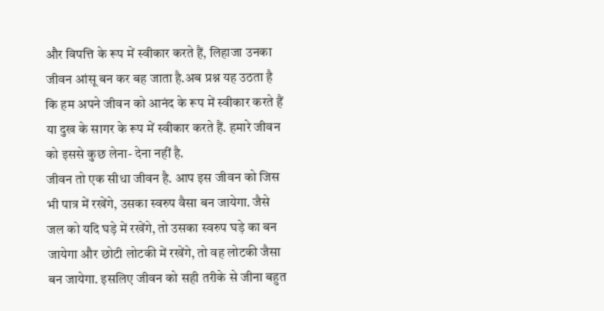और विपत्ति के रूप में स्वीकार करते हैं, लिहाजा उनका जीवन आंसू बन कर बह जाता है.अब प्रश्न यह उठता है कि हम अपने जीवन को आनंद के रूप में स्वीकार करते हैं या दुख के सागर के रूप में स्वीकार करते हैं. हमारे जीवन को इससे कुछ लेना- देना नहीं है.
जीवन तो एक सीधा जीवन है. आप इस जीवन को जिस भी पात्र में रखेंगे, उसका स्वरुप वैसा बन जायेगा. जैसे जल को यदि घड़े में रखेंगे, तो उसका स्वरुप घड़े का बन जायेगा और छोटी लोटकी में रखेंगे, तो वह लोटकी जैसा बन जायेगा. इसलिए जीवन को सही तरीके से जीना बहुत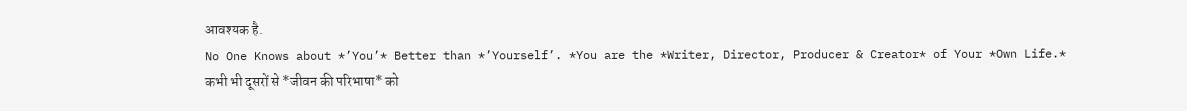आवश्यक है.
No One Knows about *’You’* Better than *’Yourself’. *You are the *Writer, Director, Producer & Creator* of Your *Own Life.*
कभी भी दूसरों से *जीवन की परिभाषा* को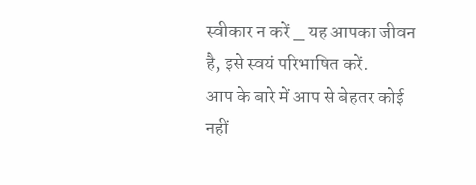स्वीकार न करें _ यह आपका जीवन है, इसे स्वयं परिभाषित करें.
आप के बारे में आप से बेहतर कोई नहीं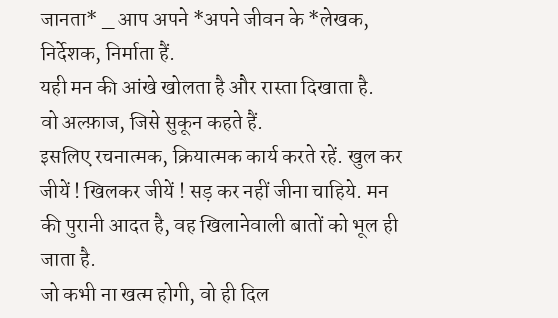जानता* _ आप अपने *अपने जीवन के *लेखक, निर्देशक, निर्माता हैं.
यही मन की आंखे खोलता है और रास्ता दिखाता है.
वो अल्फ़ाज, जिसे सुकून कहते हैं.
इसलिए रचनात्मक, क्रियात्मक कार्य करते रहें. खुल कर जीयें ! खिलकर जीयें ! सड़ कर नहीं जीना चाहिये. मन की पुरानी आदत है, वह खिलानेवाली बातों को भूल ही जाता है.
जो कभी ना खत्म होगी, वो ही दिल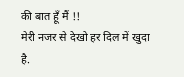की बात हूँ मैं !!
मेरी नजर से देखो हर दिल में खुदा है.